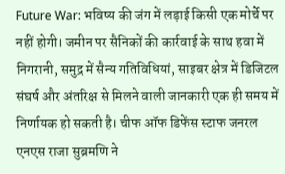Future War: भविष्य की जंग में लड़ाई किसी एक मोर्चे पर नहीं होगी। जमीन पर सैनिकों की कार्रवाई के साथ हवा में निगरानी, समुद्र में सैन्य गतिविधियां, साइबर क्षेत्र में डिजिटल संघर्ष और अंतरिक्ष से मिलने वाली जानकारी एक ही समय में निर्णायक हो सकती है। चीफ ऑफ डिफेंस स्टाफ जनरल एनएस राजा सुब्रमणि ने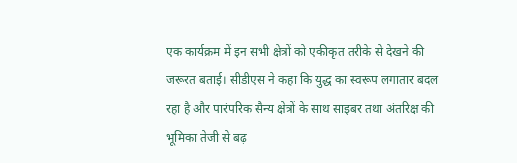एक कार्यक्रम में इन सभी क्षेत्रों को एकीकृत तरीके से देखने की जरूरत बताई। सीडीएस ने कहा कि युद्ध का स्वरूप लगातार बदल रहा है और पारंपरिक सैन्य क्षेत्रों के साथ साइबर तथा अंतरिक्ष की भूमिका तेजी से बढ़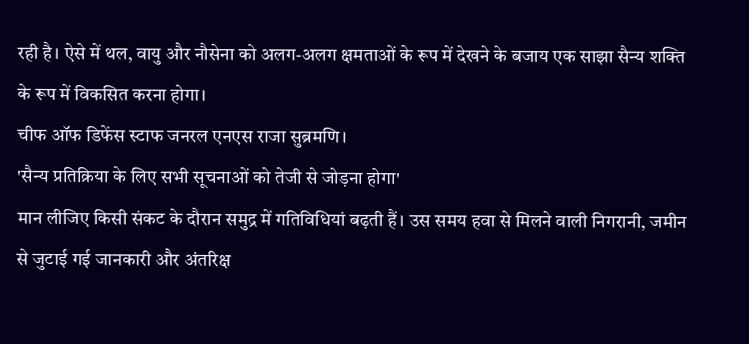रही है। ऐसे में थल, वायु और नौसेना को अलग-अलग क्षमताओं के रूप में देखने के बजाय एक साझा सैन्य शक्ति के रूप में विकसित करना होगा।
चीफ ऑफ डिफेंस स्टाफ जनरल एनएस राजा सुब्रमणि।
'सैन्य प्रतिक्रिया के लिए सभी सूचनाओं को तेजी से जोड़ना होगा'
मान लीजिए किसी संकट के दौरान समुद्र में गतिविधियां बढ़ती हैं। उस समय हवा से मिलने वाली निगरानी, जमीन से जुटाई गई जानकारी और अंतरिक्ष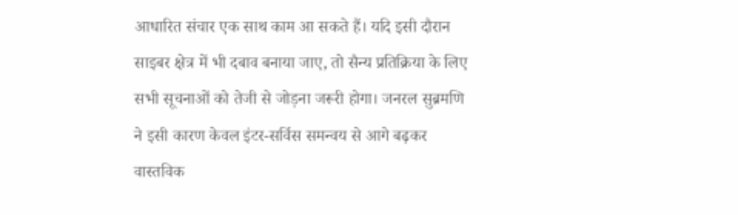आधारित संचार एक साथ काम आ सकते हैं। यदि इसी दौरान साइबर क्षेत्र में भी दबाव बनाया जाए, तो सैन्य प्रतिक्रिया के लिए सभी सूचनाओं को तेजी से जोड़ना जरूरी होगा। जनरल सुब्रमणि ने इसी कारण केवल इंटर-सर्विस समन्वय से आगे बढ़कर वास्तविक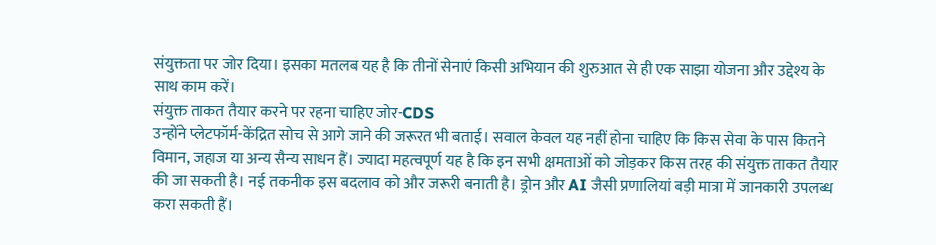संयुक्तता पर जोर दिया। इसका मतलब यह है कि तीनों सेनाएं किसी अभियान की शुरुआत से ही एक साझा योजना और उद्देश्य के साथ काम करें।
संयुक्त ताकत तैयार करने पर रहना चाहिए जोर-CDS
उन्होंने प्लेटफॉर्म-केंद्रित सोच से आगे जाने की जरूरत भी बताई। सवाल केवल यह नहीं होना चाहिए कि किस सेवा के पास कितने विमान, जहाज या अन्य सैन्य साधन हैं। ज्यादा महत्वपूर्ण यह है कि इन सभी क्षमताओं को जोड़कर किस तरह की संयुक्त ताकत तैयार की जा सकती है। नई तकनीक इस बदलाव को और जरूरी बनाती है। ड्रोन और AI जैसी प्रणालियां बड़ी मात्रा में जानकारी उपलब्ध करा सकती हैं।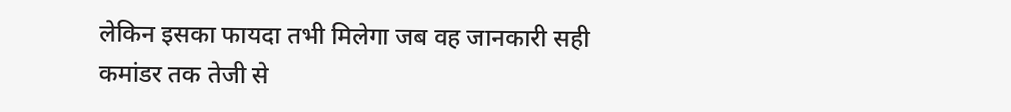लेकिन इसका फायदा तभी मिलेगा जब वह जानकारी सही कमांडर तक तेजी से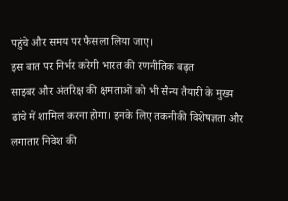पहुंचे और समय पर फैसला लिया जाए।
इस बात पर निर्भर करेगी भारत की रणनीतिक बढ़त
साइबर और अंतरिक्ष की क्षमताओं को भी सैन्य तैयारी के मुख्य ढांचे में शामिल करना होगा। इनके लिए तकनीकी विशेषज्ञता और लगातार निवेश की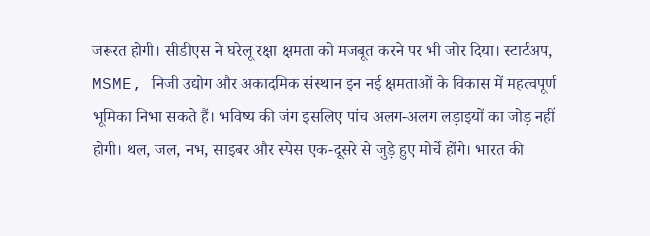जरूरत होगी। सीडीएस ने घरेलू रक्षा क्षमता को मजबूत करने पर भी जोर दिया। स्टार्टअप, MSME, निजी उद्योग और अकादमिक संस्थान इन नई क्षमताओं के विकास में महत्वपूर्ण भूमिका निभा सकते हैं। भविष्य की जंग इसलिए पांच अलग-अलग लड़ाइयों का जोड़ नहीं होगी। थल, जल, नभ, साइबर और स्पेस एक-दूसरे से जुड़े हुए मोर्चे होंगे। भारत की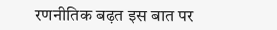रणनीतिक बढ़त इस बात पर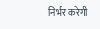निर्भर करेगी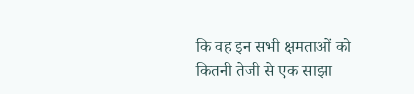कि वह इन सभी क्षमताओं को कितनी तेजी से एक साझा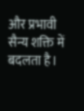और प्रभावी सैन्य शक्ति में बदलता है।